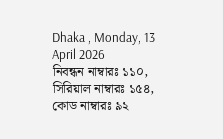Dhaka , Monday, 13 April 2026
নিবন্ধন নাম্বারঃ ১১০, সিরিয়াল নাম্বারঃ ১৫৪, কোড নাম্বারঃ ৯২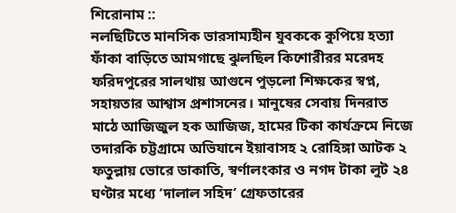শিরোনাম ::
নলছিটিতে মানসিক ভারসাম্যহীন যুবককে কুপিয়ে হত্যা ফাঁকা বাড়িতে আমগাছে ঝুলছিল কিশোরীরর মরেদহ ফরিদপুরের সালথায় আগুনে পুড়লো শিক্ষকের স্বপ্ন, সহায়তার আশ্বাস প্রশাসনের। মানুষের সেবায় দিনরাত মাঠে আজিজুল হক আজিজ, হামের টিকা কার্যক্রমে নিজে তদারকি চট্টগ্রামে অভিযানে ইয়াবাসহ ২ রোহিঙ্গা আটক ২ ফতুল্লায় ভোরে ডাকাতি, স্বর্ণালংকার ও নগদ টাকা লুট ২৪ ঘণ্টার মধ্যে ‘দালাল সহিদ’ গ্রেফতারের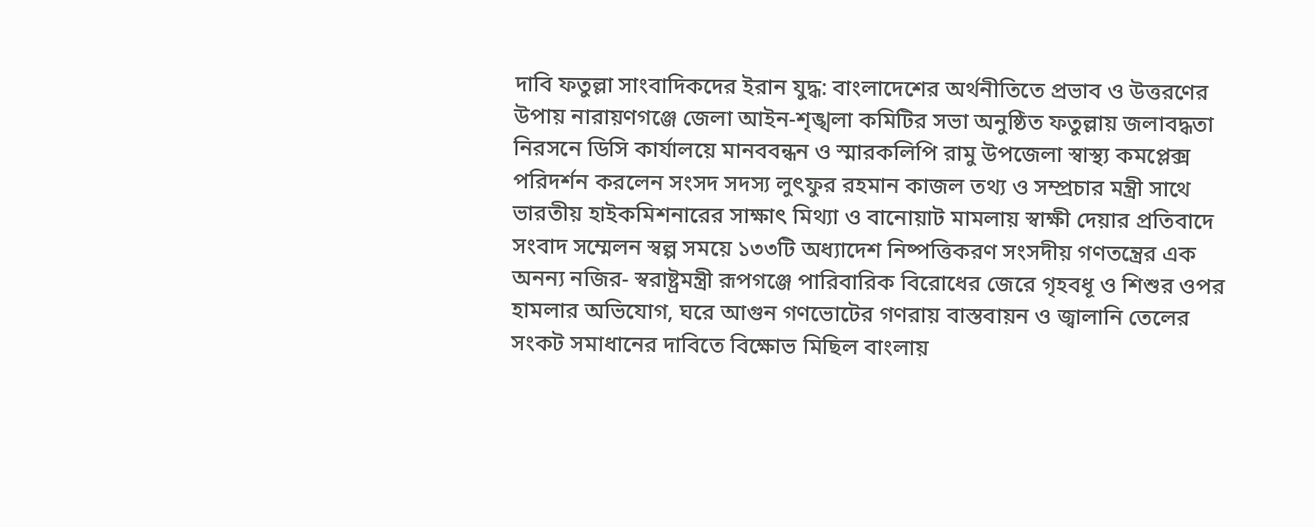দাবি ফতুল্লা সাংবাদিকদের ইরান যুদ্ধ: বাংলাদেশের অর্থনীতিতে প্রভাব ও উত্তরণের উপায় নারায়ণগঞ্জে জেলা আইন-শৃঙ্খলা কমিটির সভা অনুষ্ঠিত ফতুল্লায় জলাবদ্ধতা নিরসনে ডিসি কার্যালয়ে মানববন্ধন ও স্মারকলিপি রামু উপজেলা স্বাস্থ্য কমপ্লেক্স পরিদর্শন করলেন সংসদ সদস্য লুৎফুর রহমান কাজল তথ্য ও সম্প্রচার মন্ত্রী সাথে ভারতীয় হাইকমিশনারের সাক্ষাৎ মিথ্যা ও বানোয়াট মামলায় স্বাক্ষী দেয়ার প্রতিবাদে সংবাদ সম্মেলন স্বল্প সময়ে ১৩৩টি অধ্যাদেশ নিষ্পত্তিকরণ সংসদীয় গণতন্ত্রের এক অনন্য নজির- স্বরাষ্ট্রমন্ত্রী রূপগঞ্জে পারিবারিক বিরোধের জেরে গৃহবধূ ও শিশুর ওপর হামলার অভিযোগ, ঘরে আগুন গণভোটের গণরায় বাস্তবায়ন ও জ্বালানি তেলের সংকট সমাধানের দাবিতে বিক্ষোভ মিছিল বাংলায়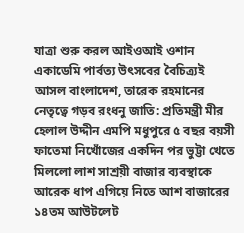যাত্রা শুরু করল আইওআই ওশান একাডেমি পার্বত্য উৎসবের বৈচিত্র্যই আসল বাংলাদেশ, তারেক রহমানের নেতৃত্বে গড়ব রংধনু জাতি: প্রতিমন্ত্রী মীর হেলাল উদ্দীন এমপি মধুপুরে ৫ বছর বয়সী ফাতেমা নিখোঁজের একদিন পর ভুট্টা খেতে মিললো লাশ সাশ্রয়ী বাজার ব্যবস্থাকে আরেক ধাপ এগিয়ে নিতে আশ বাজারের ১৪তম আউটলেট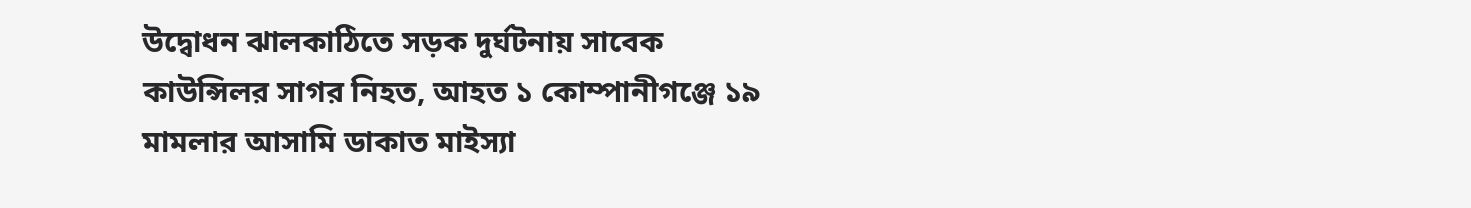উদ্বোধন ঝালকাঠিতে সড়ক দুর্ঘটনায় সাবেক কাউন্সিলর সাগর নিহত, আহত ১ কোম্পানীগঞ্জে ১৯ মামলার আসামি ডাকাত মাইস্যা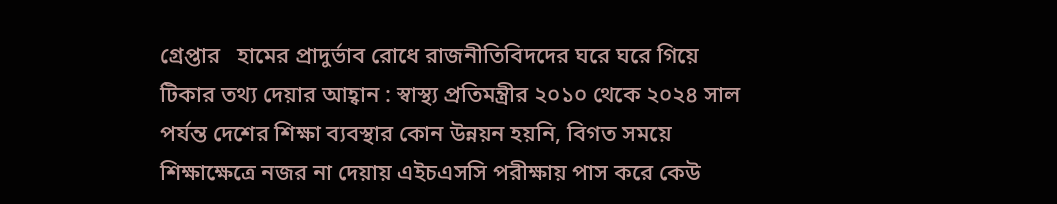গ্রেপ্তার   হামের প্রাদুর্ভাব রোধে রাজনীতিবিদদের ঘরে ঘরে গিয়ে টিকার তথ্য দেয়ার আহ্বান : স্বাস্থ্য প্রতিমন্ত্রীর ২০১০ থেকে ২০২৪ সাল পর্যন্ত দেশের শিক্ষা ব্যবস্থার কোন উন্নয়ন হয়নি, বিগত সময়ে শিক্ষাক্ষেত্রে নজর না দেয়ায় এইচএসসি পরীক্ষায় পাস করে কেউ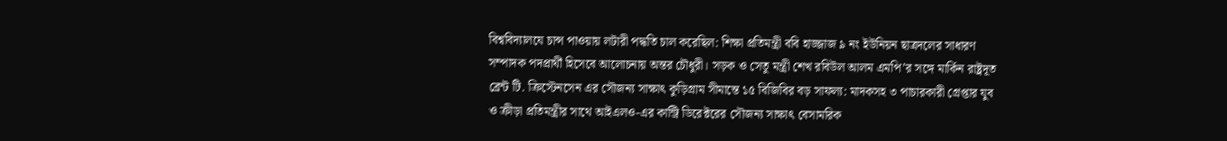বিশ্ববিদ্যালযে চান্স পাওয়ায় লটারী পদ্ধতি চাল করেছিল: শিক্ষা প্রতিমন্ত্রী ববি হাজ্জাজ ৯ নং ইউনিয়ন ছাত্রদলের সাধারণ সম্পাদক পদপ্রার্থী হিসেবে আলোচনায় অন্তর চৌধুরী। সড়ক ও সেতু মন্ত্রী শেখ রবিউল আলম এমপি’র সঙ্গে মার্কিন রাষ্ট্রদূত ব্রেন্ট টি. ক্রিস্টেনসেন এর সৌজন্য সাক্ষাৎ কুড়িগ্রাম সীমান্তে ১৫ বিজিবির বড় সাফল্য: মাদকসহ ৩ পাচারকারী গ্রেপ্তার যুব ও ক্রীড়া প্রতিমন্ত্রীর সাথে আইএলও-এর কান্ট্রি ডিরেক্টরের সৌজন্য সাক্ষাৎ বেসামরিক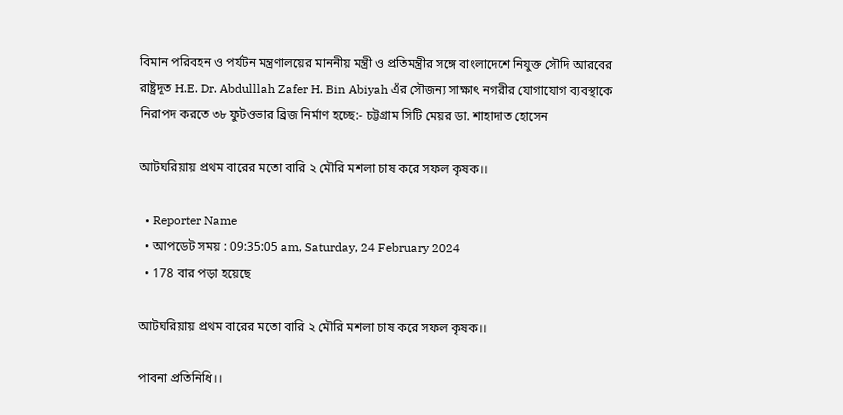বিমান পরিবহন ও পর্যটন মন্ত্রণালয়ের মাননীয় মন্ত্রী ও প্রতিমন্ত্রীর সঙ্গে বাংলাদেশে নিযুক্ত সৌদি আরবের রাষ্ট্রদূত H.E. Dr. Abdulllah Zafer H. Bin Abiyah এঁর সৌজন্য সাক্ষাৎ নগরীর যোগাযোগ ব্যবস্থাকে নিরাপদ করতে ৩৮ ফুটওভার ব্রিজ নির্মাণ হচ্ছে:- চট্টগ্রাম সিটি মেয়র ডা. শাহাদাত হোসেন

আটঘরিয়ায় প্রথম বারের মতো বারি ২ মৌরি মশলা চাষ করে সফল কৃষক।।

  • Reporter Name
  • আপডেট সময় : 09:35:05 am, Saturday, 24 February 2024
  • 178 বার পড়া হয়েছে

আটঘরিয়ায় প্রথম বারের মতো বারি ২ মৌরি মশলা চাষ করে সফল কৃষক।।

পাবনা প্রতিনিধি।।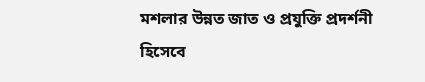মশলার উন্নত জাত ও প্রযুক্তি প্রদর্শনী হিসেবে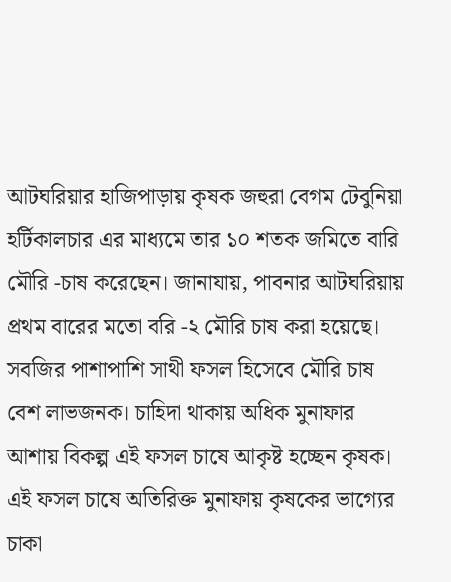আটঘরিয়ার হাজিপাড়ায় কৃষক জহুরা বেগম টেবুনিয়া হর্টিকালচার এর মাধ্যমে তার ১০ শতক জমিতে বারি মৌরি -চাষ করেছেন। জানাযায়, পাবনার আটঘরিয়ায় প্রথম বারের মতো বরি -২ মৌরি চাষ করা হয়েছে।
সবজির পাশাপাশি সাথী ফসল হিসেবে মৌরি চাষ বেশ লাভজনক। চাহিদা থাকায় অধিক মুনাফার আশায় বিকল্প এই ফসল চাষে আকৃষ্ট হচ্ছেন কৃষক। এই ফসল চাষে অতিরিক্ত মুনাফায় কৃষকের ভাগ্যের চাকা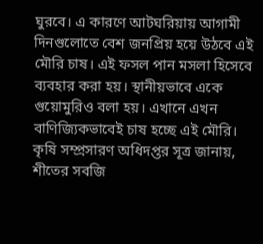ঘুরবে। এ কারণে আটঘরিয়ায় আগামী দিনগুলোতে বেশ জনপ্রিয় হয়ে উঠবে এই মৌরি চাষ। এই ফসল পান মসলা হিসেবে ব্যবহার করা হয়। স্থানীয়ভাবে একে গুয়োমুরিও বলা হয়। এখানে এখন বাণিজ্যিকভাবেই চাষ হচ্ছে এই মৌরি।
কৃষি সম্প্রসারণ অধিদপ্তর সূত্র জানায়, শীতের সবজি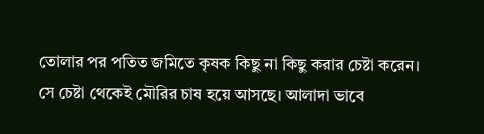তোলার পর পতিত জমিতে কৃষক কিছু না কিছু করার চেষ্টা করেন। সে চেষ্টা থেকেই মৌরির চাষ হয়ে আসছে। আলাদা ভাবে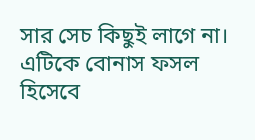সার সেচ কিছুই লাগে না। এটিকে বোনাস ফসল হিসেবে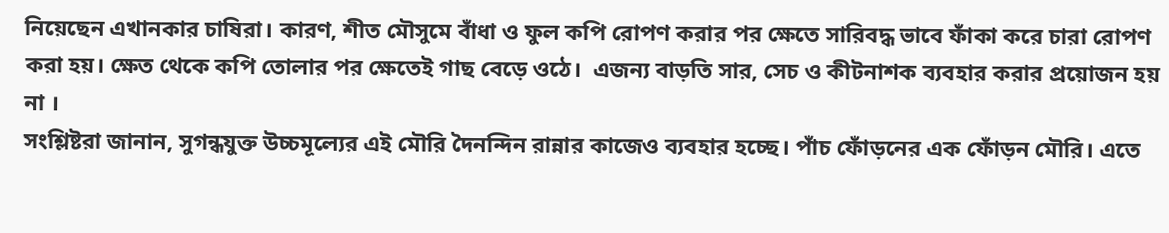নিয়েছেন এখানকার চাষিরা। কারণ, শীত মৌসুমে বাঁধা ও ফুল কপি রোপণ করার পর ক্ষেতে সারিবদ্ধ ভাবে ফাঁকা করে চারা রোপণ করা হয়। ক্ষেত থেকে কপি তোলার পর ক্ষেতেই গাছ বেড়ে ওঠে।  এজন্য বাড়তি সার, সেচ ও কীটনাশক ব্যবহার করার প্রয়োজন হয় না ।
সংশ্লিষ্টরা জানান, সুগন্ধযুক্ত উচ্চমূল্যের এই মৌরি দৈনন্দিন রান্নার কাজেও ব্যবহার হচ্ছে। পাঁচ ফোঁড়নের এক ফোঁড়ন মৌরি। এতে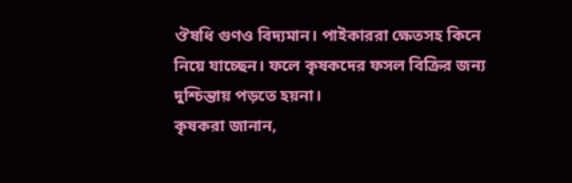ঔষধি গুণও বিদ্যমান। পাইকাররা ক্ষেতসহ কিনে নিয়ে যাচ্ছেন। ফলে কৃষকদের ফসল বিক্রির জন্য দুশ্চিন্তায় পড়তে হয়না।
কৃষকরা জানান,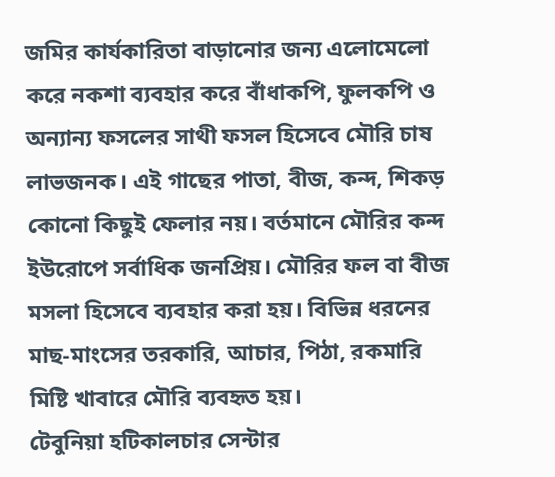জমির কার্যকারিতা বাড়ানোর জন্য এলোমেলো করে নকশা ব্যবহার করে বাঁধাকপি, ফুলকপি ও অন্যান্য ফসলের সাথী ফসল হিসেবে মৌরি চাষ লাভজনক। এই গাছের পাতা, বীজ, কন্দ, শিকড় কোনো কিছুই ফেলার নয়। বর্তমানে মৌরির কন্দ ইউরোপে সর্বাধিক জনপ্রিয়। মৌরির ফল বা বীজ মসলা হিসেবে ব্যবহার করা হয়। বিভিন্ন ধরনের মাছ-মাংসের তরকারি, আচার, পিঠা, রকমারি মিষ্টি খাবারে মৌরি ব্যবহৃত হয়।
টেবুনিয়া হটিকালচার সেন্টার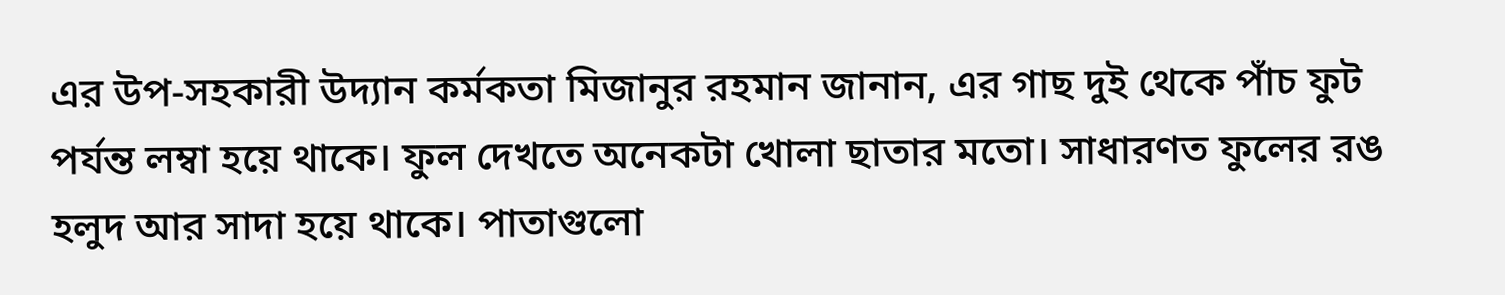এর উপ-সহকারী উদ্যান কর্মকতা মিজানুর রহমান জানান, এর গাছ দুই থেকে পাঁচ ফুট পর্যন্ত লম্বা হয়ে থাকে। ফুল দেখতে অনেকটা খোলা ছাতার মতো। সাধারণত ফুলের রঙ হলুদ আর সাদা হয়ে থাকে। পাতাগুলো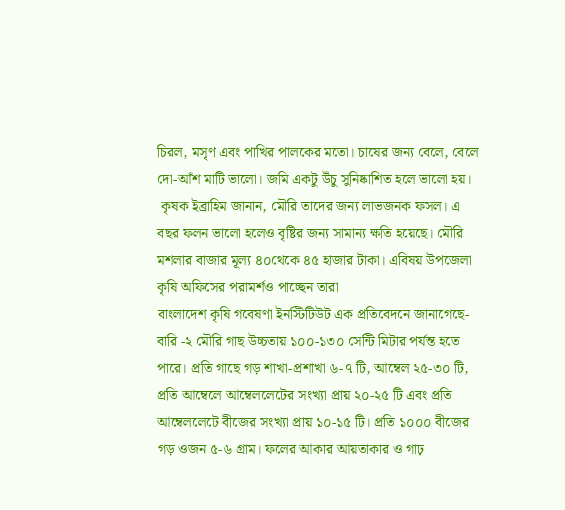চিরল, মসৃণ এবং পাখির পালকের মতো। চাষের জন্য বেলে, বেলে দো-আঁশ মাটি ভালো। জমি একটু উঁচু সুনিষ্কাশিত হলে ভালো হয়।
 কৃষক ইব্রাহিম জানান, মৌরি তাদের জন্য লাভজনক ফসল। এ বছর ফলন ভালো হলেও বৃষ্টির জন্য সামান্য ক্ষতি হয়েছে। মৌরি মশলার বাজার মূল্য ৪০থেকে ৪৫ হাজার টাকা। এবিষয় উপজেলা কৃষি অফিসের পরামর্শও পাচ্ছেন তারা
বাংলাদেশ কৃষি গবেষণা ইনস্টিটিউট এক প্রতিবেদনে জানাগেছে-বারি -২ মৌরি গাছ উচ্চতায় ১০০-১৩০ সেন্টি মিটার পর্যন্ত হতে পারে। প্রতি গাছে গড় শাখা-প্রশাখা ৬-৭ টি, আম্বেল ২৫-৩০ টি, প্রতি আম্বেলে আম্বেললেটের সংখ্যা প্রায় ২০-২৫ টি এবং প্রতি আম্বেললেটে বীজের সংখ্যা প্রায় ১০-১৫ টি। প্রতি ১০০০ বীজের গড় ওজন ৫-৬ গ্রাম। ফলের আকার আয়তাকার ও গাঢ়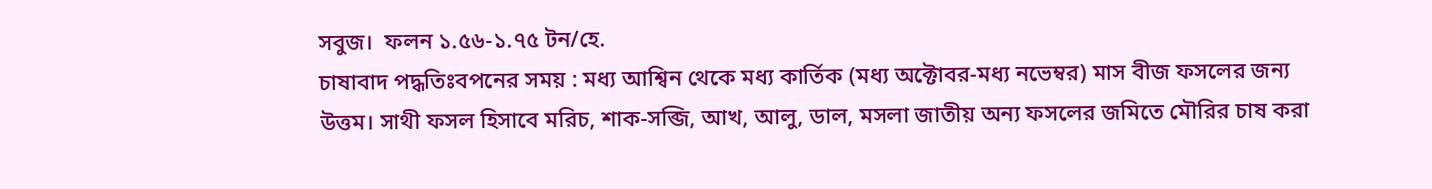সবুজ।  ফলন ১.৫৬-১.৭৫ টন/হে.
চাষাবাদ পদ্ধতিঃবপনের সময় : মধ্য আশ্বিন থেকে মধ্য কার্তিক (মধ্য অক্টোবর-মধ্য নভেম্বর) মাস বীজ ফসলের জন্য উত্তম। সাথী ফসল হিসাবে মরিচ, শাক-সব্জি, আখ, আলু, ডাল, মসলা জাতীয় অন্য ফসলের জমিতে মৌরির চাষ করা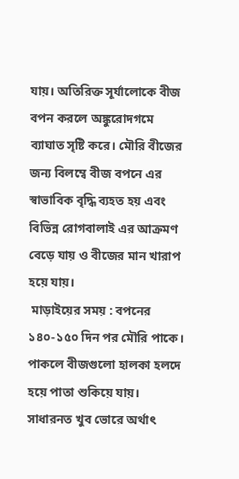যায়। অতিরিক্ত সূর্যালোকে বীজ বপন করলে অঙ্কুরোদগমে ব্যাঘাত সৃষ্টি করে। মৌরি বীজের জন্য বিলম্বে বীজ বপনে এর স্বাভাবিক বৃদ্ধি ব্যহত হয় এবং বিভিন্ন রোগবালাই এর আক্রমণ বেড়ে যায় ও বীজের মান খারাপ হয়ে যায়।
 মাড়াইয়ের সময় : বপনের ১৪০-১৫০ দিন পর মৌরি পাকে। পাকলে বীজগুলো হালকা হলদে হয়ে পাতা শুকিয়ে যায়। সাধারনত খুব ভোরে অর্থাৎ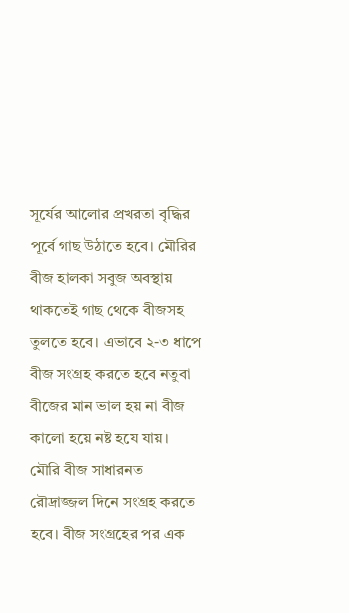সূর্যের আলোর প্রখরতা বৃদ্ধির পূর্বে গাছ উঠাতে হবে। মৌরির বীজ হালকা সবুজ অবস্থায় থাকতেই গাছ থেকে বীজসহ তুলতে হবে। এভাবে ২-৩ ধাপে বীজ সংগ্রহ করতে হবে নতুবা বীজের মান ভাল হয় না বীজ কালো হয়ে নষ্ট হযে যায়। মৌরি বীজ সাধারনত রৌদ্রাজ্জল দিনে সংগ্রহ করতে হবে। বীজ সংগ্রহের পর এক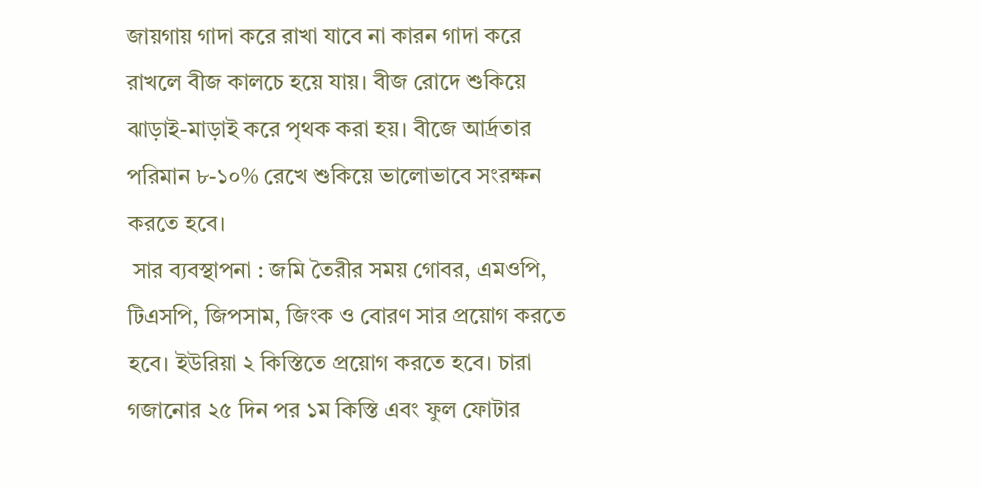জায়গায় গাদা করে রাখা যাবে না কারন গাদা করে রাখলে বীজ কালচে হয়ে যায়। বীজ রোদে শুকিয়ে ঝাড়াই-মাড়াই করে পৃথক করা হয়। বীজে আর্দ্রতার পরিমান ৮-১০% রেখে শুকিয়ে ভালোভাবে সংরক্ষন করতে হবে।
 সার ব্যবস্থাপনা : জমি তৈরীর সময় গোবর, এমওপি, টিএসপি, জিপসাম, জিংক ও বোরণ সার প্রয়োগ করতে হবে। ইউরিয়া ২ কিস্তিতে প্রয়োগ করতে হবে। চারা গজানোর ২৫ দিন পর ১ম কিস্তি এবং ফুল ফোটার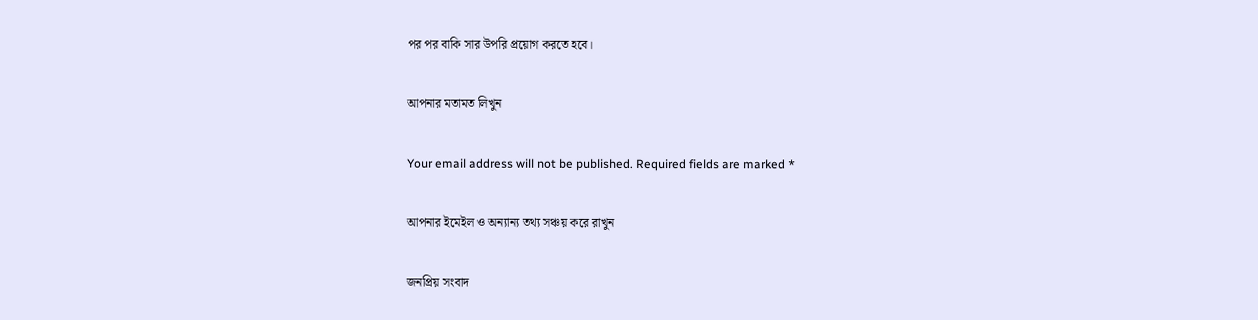পর পর বাকি সার উপরি প্রয়োগ করতে হবে।

আপনার মতামত লিখুন

Your email address will not be published. Required fields are marked *

আপনার ইমেইল ও অন্যান্য তথ্য সঞ্চয় করে রাখুন

জনপ্রিয় সংবাদ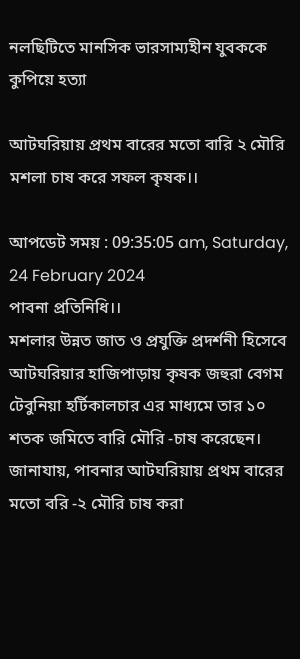নলছিটিতে মানসিক ভারসাম্যহীন যুবককে কুপিয়ে হত্যা

আটঘরিয়ায় প্রথম বারের মতো বারি ২ মৌরি মশলা চাষ করে সফল কৃষক।।

আপডেট সময় : 09:35:05 am, Saturday, 24 February 2024
পাবনা প্রতিনিধি।।
মশলার উন্নত জাত ও প্রযুক্তি প্রদর্শনী হিসেবে আটঘরিয়ার হাজিপাড়ায় কৃষক জহুরা বেগম টেবুনিয়া হর্টিকালচার এর মাধ্যমে তার ১০ শতক জমিতে বারি মৌরি -চাষ করেছেন। জানাযায়, পাবনার আটঘরিয়ায় প্রথম বারের মতো বরি -২ মৌরি চাষ করা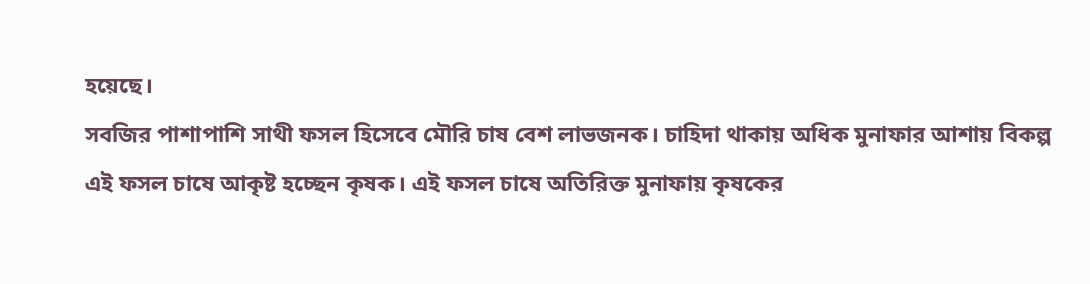হয়েছে।
সবজির পাশাপাশি সাথী ফসল হিসেবে মৌরি চাষ বেশ লাভজনক। চাহিদা থাকায় অধিক মুনাফার আশায় বিকল্প এই ফসল চাষে আকৃষ্ট হচ্ছেন কৃষক। এই ফসল চাষে অতিরিক্ত মুনাফায় কৃষকের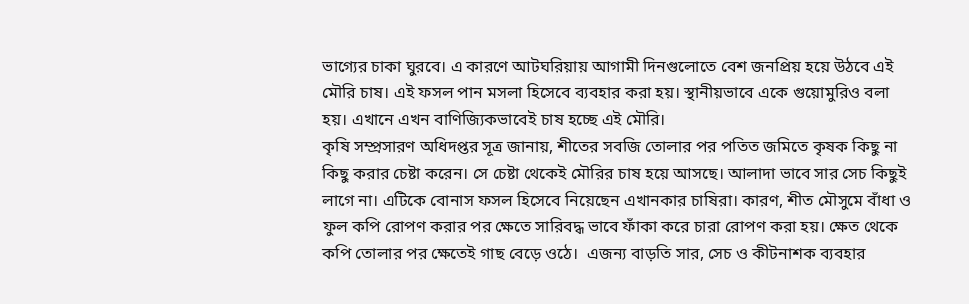ভাগ্যের চাকা ঘুরবে। এ কারণে আটঘরিয়ায় আগামী দিনগুলোতে বেশ জনপ্রিয় হয়ে উঠবে এই মৌরি চাষ। এই ফসল পান মসলা হিসেবে ব্যবহার করা হয়। স্থানীয়ভাবে একে গুয়োমুরিও বলা হয়। এখানে এখন বাণিজ্যিকভাবেই চাষ হচ্ছে এই মৌরি।
কৃষি সম্প্রসারণ অধিদপ্তর সূত্র জানায়, শীতের সবজি তোলার পর পতিত জমিতে কৃষক কিছু না কিছু করার চেষ্টা করেন। সে চেষ্টা থেকেই মৌরির চাষ হয়ে আসছে। আলাদা ভাবে সার সেচ কিছুই লাগে না। এটিকে বোনাস ফসল হিসেবে নিয়েছেন এখানকার চাষিরা। কারণ, শীত মৌসুমে বাঁধা ও ফুল কপি রোপণ করার পর ক্ষেতে সারিবদ্ধ ভাবে ফাঁকা করে চারা রোপণ করা হয়। ক্ষেত থেকে কপি তোলার পর ক্ষেতেই গাছ বেড়ে ওঠে।  এজন্য বাড়তি সার, সেচ ও কীটনাশক ব্যবহার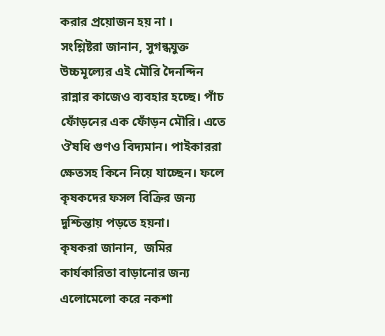করার প্রয়োজন হয় না ।
সংশ্লিষ্টরা জানান, সুগন্ধযুক্ত উচ্চমূল্যের এই মৌরি দৈনন্দিন রান্নার কাজেও ব্যবহার হচ্ছে। পাঁচ ফোঁড়নের এক ফোঁড়ন মৌরি। এতে ঔষধি গুণও বিদ্যমান। পাইকাররা ক্ষেতসহ কিনে নিয়ে যাচ্ছেন। ফলে কৃষকদের ফসল বিক্রির জন্য দুশ্চিন্তায় পড়তে হয়না।
কৃষকরা জানান,  জমির কার্যকারিতা বাড়ানোর জন্য এলোমেলো করে নকশা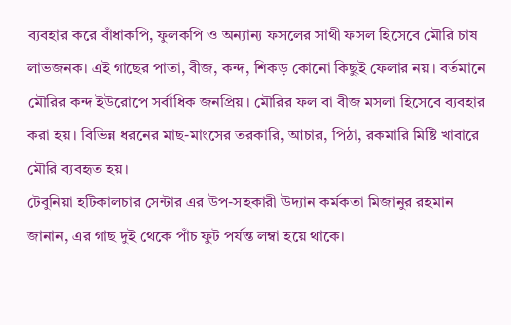ব্যবহার করে বাঁধাকপি, ফুলকপি ও অন্যান্য ফসলের সাথী ফসল হিসেবে মৌরি চাষ লাভজনক। এই গাছের পাতা, বীজ, কন্দ, শিকড় কোনো কিছুই ফেলার নয়। বর্তমানে মৌরির কন্দ ইউরোপে সর্বাধিক জনপ্রিয়। মৌরির ফল বা বীজ মসলা হিসেবে ব্যবহার করা হয়। বিভিন্ন ধরনের মাছ-মাংসের তরকারি, আচার, পিঠা, রকমারি মিষ্টি খাবারে মৌরি ব্যবহৃত হয়।
টেবুনিয়া হটিকালচার সেন্টার এর উপ-সহকারী উদ্যান কর্মকতা মিজানুর রহমান জানান, এর গাছ দুই থেকে পাঁচ ফুট পর্যন্ত লম্বা হয়ে থাকে।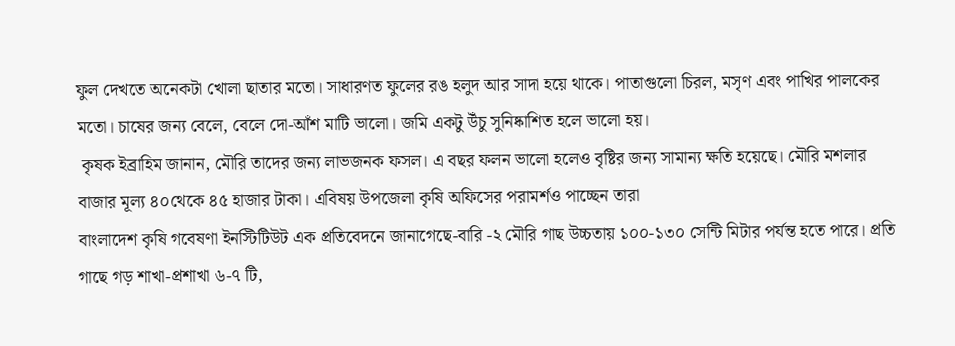ফুল দেখতে অনেকটা খোলা ছাতার মতো। সাধারণত ফুলের রঙ হলুদ আর সাদা হয়ে থাকে। পাতাগুলো চিরল, মসৃণ এবং পাখির পালকের মতো। চাষের জন্য বেলে, বেলে দো-আঁশ মাটি ভালো। জমি একটু উঁচু সুনিষ্কাশিত হলে ভালো হয়।
 কৃষক ইব্রাহিম জানান, মৌরি তাদের জন্য লাভজনক ফসল। এ বছর ফলন ভালো হলেও বৃষ্টির জন্য সামান্য ক্ষতি হয়েছে। মৌরি মশলার বাজার মূল্য ৪০থেকে ৪৫ হাজার টাকা। এবিষয় উপজেলা কৃষি অফিসের পরামর্শও পাচ্ছেন তারা
বাংলাদেশ কৃষি গবেষণা ইনস্টিটিউট এক প্রতিবেদনে জানাগেছে-বারি -২ মৌরি গাছ উচ্চতায় ১০০-১৩০ সেন্টি মিটার পর্যন্ত হতে পারে। প্রতি গাছে গড় শাখা-প্রশাখা ৬-৭ টি,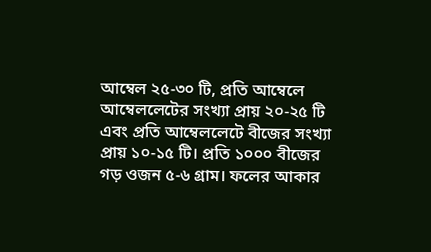আম্বেল ২৫-৩০ টি, প্রতি আম্বেলে আম্বেললেটের সংখ্যা প্রায় ২০-২৫ টি এবং প্রতি আম্বেললেটে বীজের সংখ্যা প্রায় ১০-১৫ টি। প্রতি ১০০০ বীজের গড় ওজন ৫-৬ গ্রাম। ফলের আকার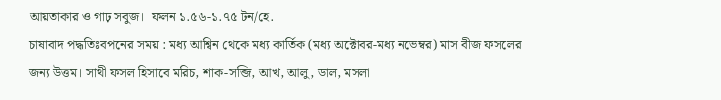আয়তাকার ও গাঢ় সবুজ।  ফলন ১.৫৬-১.৭৫ টন/হে.
চাষাবাদ পদ্ধতিঃবপনের সময় : মধ্য আশ্বিন থেকে মধ্য কার্তিক (মধ্য অক্টোবর-মধ্য নভেম্বর) মাস বীজ ফসলের জন্য উত্তম। সাথী ফসল হিসাবে মরিচ, শাক-সব্জি, আখ, আলু, ডাল, মসলা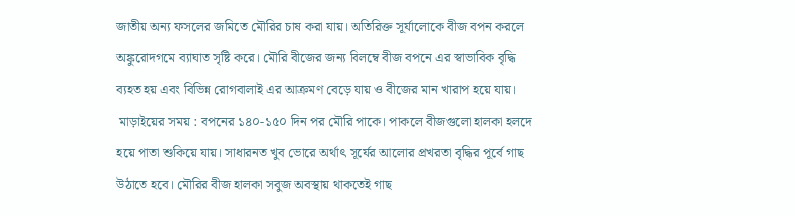জাতীয় অন্য ফসলের জমিতে মৌরির চাষ করা যায়। অতিরিক্ত সূর্যালোকে বীজ বপন করলে অঙ্কুরোদগমে ব্যাঘাত সৃষ্টি করে। মৌরি বীজের জন্য বিলম্বে বীজ বপনে এর স্বাভাবিক বৃদ্ধি ব্যহত হয় এবং বিভিন্ন রোগবালাই এর আক্রমণ বেড়ে যায় ও বীজের মান খারাপ হয়ে যায়।
 মাড়াইয়ের সময় : বপনের ১৪০-১৫০ দিন পর মৌরি পাকে। পাকলে বীজগুলো হালকা হলদে হয়ে পাতা শুকিয়ে যায়। সাধারনত খুব ভোরে অর্থাৎ সূর্যের আলোর প্রখরতা বৃদ্ধির পূর্বে গাছ উঠাতে হবে। মৌরির বীজ হালকা সবুজ অবস্থায় থাকতেই গাছ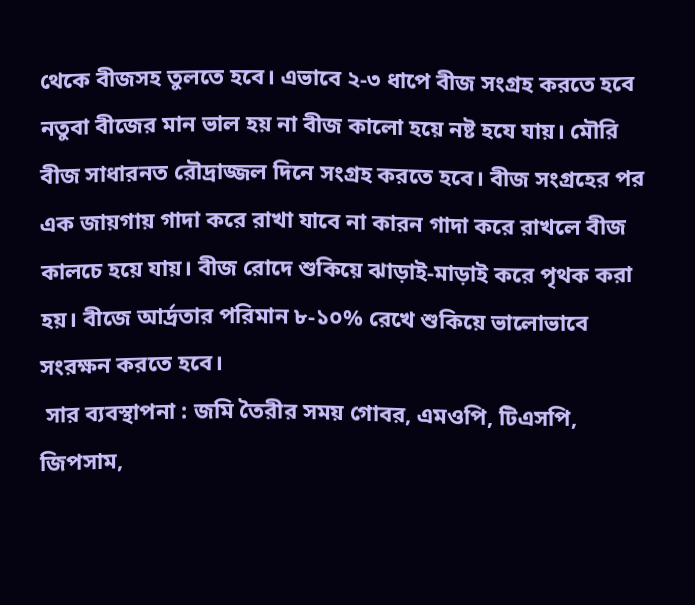থেকে বীজসহ তুলতে হবে। এভাবে ২-৩ ধাপে বীজ সংগ্রহ করতে হবে নতুবা বীজের মান ভাল হয় না বীজ কালো হয়ে নষ্ট হযে যায়। মৌরি বীজ সাধারনত রৌদ্রাজ্জল দিনে সংগ্রহ করতে হবে। বীজ সংগ্রহের পর এক জায়গায় গাদা করে রাখা যাবে না কারন গাদা করে রাখলে বীজ কালচে হয়ে যায়। বীজ রোদে শুকিয়ে ঝাড়াই-মাড়াই করে পৃথক করা হয়। বীজে আর্দ্রতার পরিমান ৮-১০% রেখে শুকিয়ে ভালোভাবে সংরক্ষন করতে হবে।
 সার ব্যবস্থাপনা : জমি তৈরীর সময় গোবর, এমওপি, টিএসপি, জিপসাম,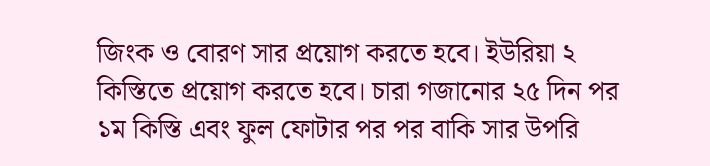জিংক ও বোরণ সার প্রয়োগ করতে হবে। ইউরিয়া ২ কিস্তিতে প্রয়োগ করতে হবে। চারা গজানোর ২৫ দিন পর ১ম কিস্তি এবং ফুল ফোটার পর পর বাকি সার উপরি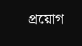প্রয়োগ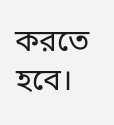করতে হবে।